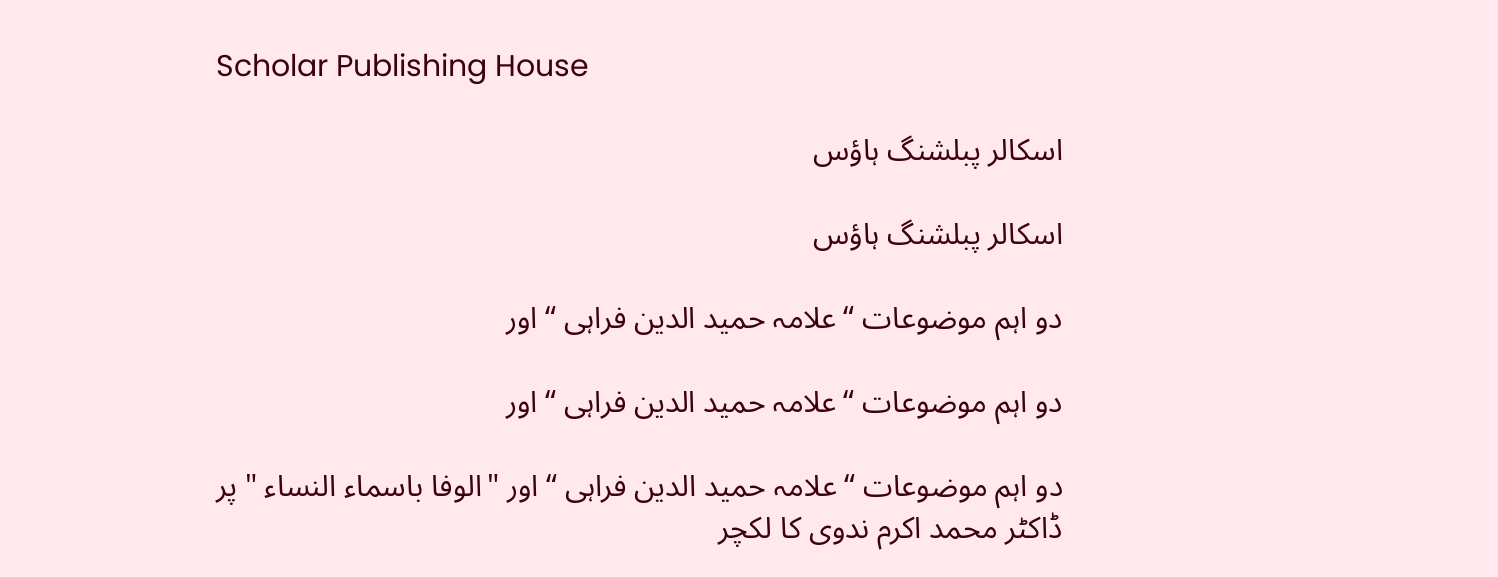Scholar Publishing House

اسکالر پبلشنگ ہاؤس

اسکالر پبلشنگ ہاؤس

دو اہم موضوعات “علامہ حمید الدین فراہی “ اور

دو اہم موضوعات “علامہ حمید الدین فراہی “ اور

دو اہم موضوعات “علامہ حمید الدین فراہی “ اور "الوفا باسماء النساء " پر ڈاکٹر محمد اکرم ندوی کا لکچر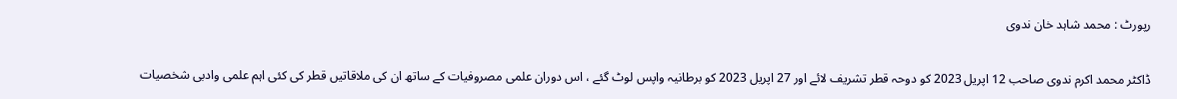رپورٹ : محمد شاہد خان ندوی

ڈاکٹر محمد اکرم ندوی صاحب 12 اپریل 2023 کو دوحہ قطر تشریف لائے اور 27 اپریل 2023 کو برطانیہ واپس لوٹ گئے ، اس دوران علمی مصروفیات کے ساتھ ان کی ملاقاتیں قطر کی کئی اہم علمی وادبی شخصیات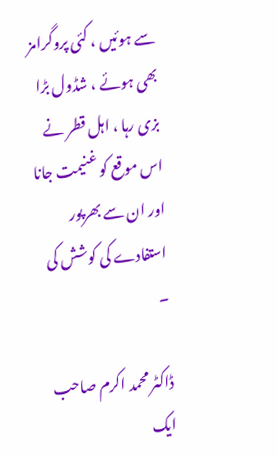سے ہوئیں ، کئی پروگرامز بھی ہوئے ، شڈول بڑا بزی رہا ، اہل قطر نے اس موقع کو غنیمت جانا اور ان سے بھرپور استفادے کی کوشش کی ۔

ڈاکٹر محمد اکرم صاحب ایک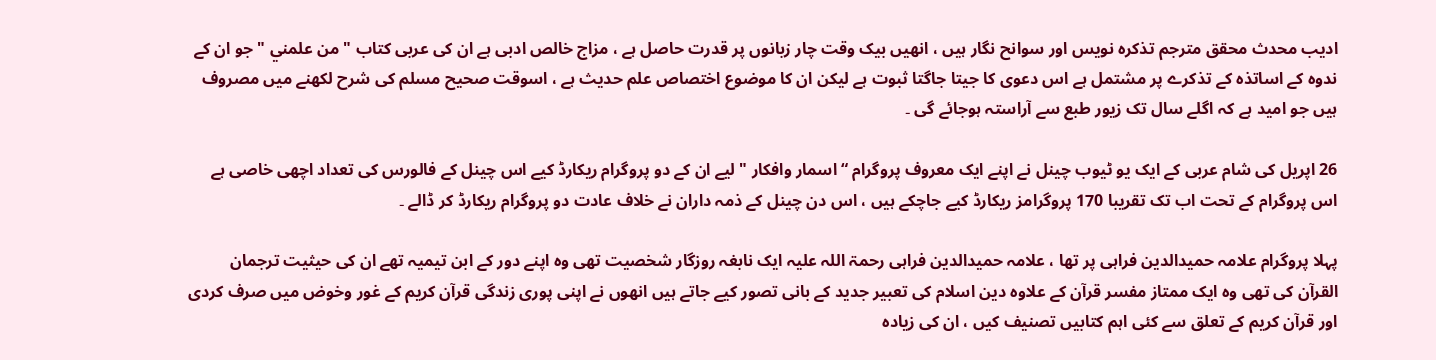ادیب محدث محقق مترجم تذکرہ نویس اور سوانح نگار ہیں ، انھیں بیک وقت چار زبانوں پر قدرت حاصل ہے ، مزاج خالص ادبی ہے ان کی عربی کتاب " من علمني " جو ان کے ندوہ کے اساتذہ کے تذکرے پر مشتمل ہے اس دعوی کا جیتا جاگتا ثبوت ہے لیکن ان کا موضوع اختصاص علم حدیث ہے ، اسوقت صحیح مسلم کی شرح لکھنے میں مصروف ہیں جو امید ہے کہ اگلے سال تک زیور طبع سے آراستہ ہوجائے گی ۔

26 اپریل کی شام عربی کے ایک یو ٹیوب چینل نے اپنے ایک معروف پروگرام “ اسمار وافكار " لیے ان کے دو پروگرام ریکارڈ کیے اس چینل کے فالورس کی تعداد اچھی خاصی ہے اس پروگرام کے تحت اب تک تقریبا 170 پروگرامز ریکارڈ کیے جاچکے ہیں ، اس دن چینل کے ذمہ داران نے خلاف عادت دو پروگرام ریکارڈ کر ڈالے ۔

پہلا پروگرام علامہ حمیدالدین فراہی پر تھا ، علامہ حمیدالدین فراہی رحمۃ اللہ علیہ ایک نابغہ روزگار شخصیت تھی وہ اپنے دور کے ابن تیمیہ تھے ان کی حیثیت ترجمان القرآن کی تھی وہ ایک ممتاز مفسر قرآن کے علاوہ دین اسلام کی تعبیر جدید کے بانی تصور کیے جاتے ہیں انھوں نے اپنی پوری زندگی قرآن کریم کے غور وخوض میں صرف کردی اور قرآن کریم کے تعلق سے کئی اہم کتابیں تصنیف کیں ، ان کی زیادہ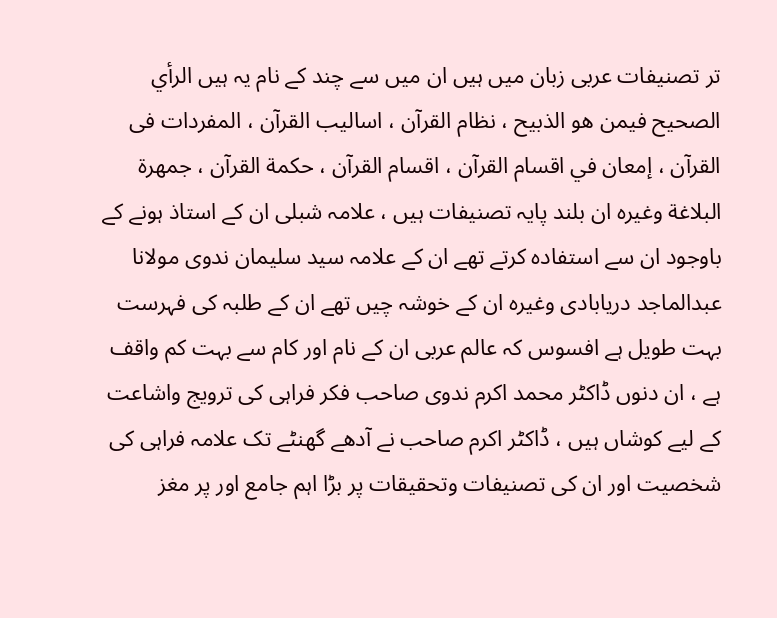تر تصنیفات عربی زبان میں ہیں ان میں سے چند کے نام یہ ہیں الرأي الصحيح فيمن هو الذبيح ، نظام القرآن ، اسالیب القرآن ، المفردات فی القرآن ، إمعان في اقسام القرآن ، اقسام القرآن ، حكمة القرآن ، جمهرة البلاغة وغیرہ ان بلند پایہ تصنیفات ہیں ، علامہ شبلی ان کے استاذ ہونے کے باوجود ان سے استفادہ کرتے تھے ان کے علامہ سید سلیمان ندوی مولانا عبدالماجد دریابادی وغیرہ ان کے خوشہ چیں تھے ان کے طلبہ کی فہرست بہت طویل ہے افسوس کہ عالم عربی ان کے نام اور کام سے بہت کم واقف ہے ، ان دنوں ڈاکٹر محمد اکرم ندوی صاحب فکر فراہی کی ترویج واشاعت کے لیے کوشاں ہیں ، ڈاکٹر اکرم صاحب نے آدھے گھنٹے تک علامہ فراہی کی شخصیت اور ان کی تصنیفات وتحقیقات پر بڑا اہم جامع اور پر مغز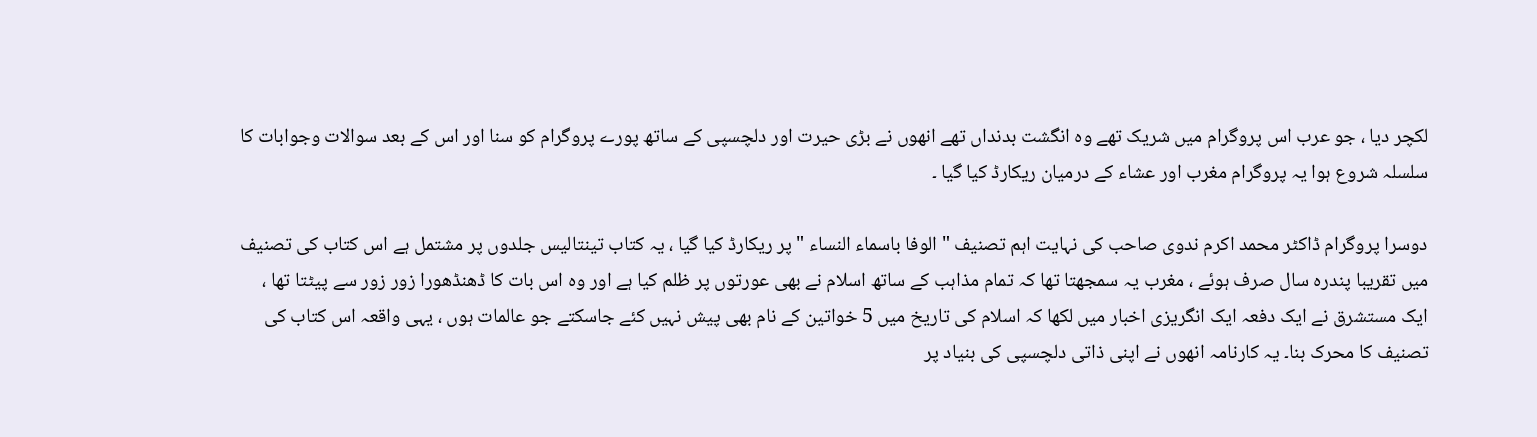لکچر دیا ، جو عرب اس پروگرام میں شریک تھے وہ انگشت بدنداں تھے انھوں نے بڑی حیرت اور دلچسپی کے ساتھ پورے پروگرام کو سنا اور اس کے بعد سوالات وجوابات کا سلسلہ شروع ہوا یہ پروگرام مغرب اور عشاء کے درمیان ریکارڈ کیا گیا ۔

دوسرا پروگرام ڈاکٹر محمد اکرم ندوی صاحب کی نہایت اہم تصنیف " الوفا باسماء النساء " پر ریکارڈ کیا گیا ، یہ کتاب تینتالیس جلدوں پر مشتمل ہے اس کتاب کی تصنیف میں تقریبا پندرہ سال صرف ہوئے ، مغرب یہ سمجھتا تھا کہ تمام مذاہب کے ساتھ اسلام نے بھی عورتوں پر ظلم کیا ہے اور وہ اس بات کا ڈھنڈھورا زور زور سے پیٹتا تھا ، ایک مستشرق نے ایک دفعہ ایک انگریزی اخبار میں لکھا کہ اسلام کی تاریخ میں 5 خواتین کے نام بھی پیش نہیں کئے جاسکتے جو عالمات ہوں ، یہی واقعہ اس کتاب کی تصنیف کا محرک بنا۔ یہ کارنامہ انھوں نے اپنی ذاتی دلچسپی کی بنیاد پر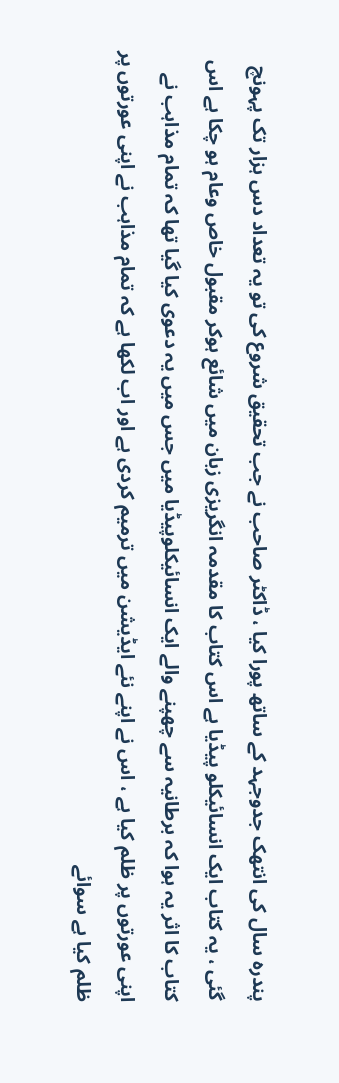پندرہ سال کی انتھک جدوجہد کے ساتھ پورا کیا ، ڈاکٹر صاحب نے جب تحقیق شروع کی تو یہ تعداد دس ہزار تک پہونچ گئی ، یہ کتاب ایک انسائیکلو پیڈیا ہے اس کتاب کا مقدمہ انگریزی زبان میں شائع ہوکر مقبول خاص وعام ہو چکا ہے اس کتاب کا اثر یہ ہوا کہ برطانیہ سے چھپنے والے ایک انسائیکلوپیڈیا میں جس میں یہ دعوی کیا گیا تھا کہ تمام مذاہب نے اپنی عورتوں پر ظلم کیا ہے ، اس نے اپنے نئے ایڈیشن میں ترمیم کردی ہے اور اب لکھا ہے کہ تمام مذاہب نے اپنی عورتوں پر ظلم کیا ہے سوائے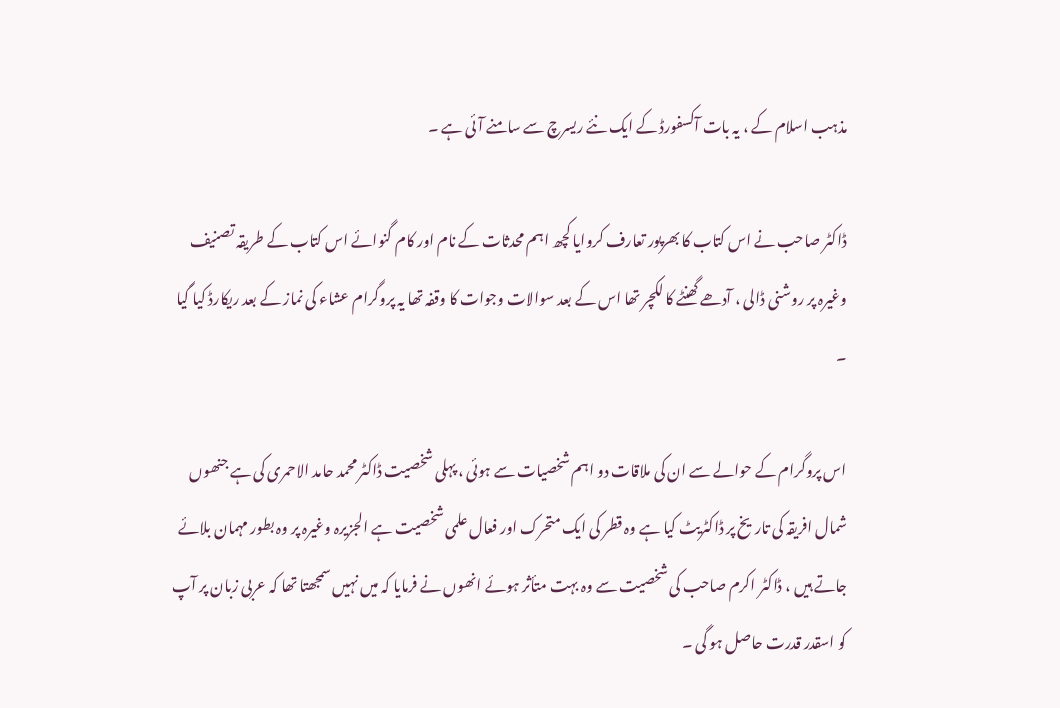مذہب اسلام کے ، یہ بات آکسفورڈ کے ایک نئے ریسرچ سے سامنے آئی ہے ۔

ڈاکٹر صاحب نے اس کتاب کا بھرپور تعارف کروایا کچھ اہم محدثات کے نام اور کام گنوائے اس کتاب کے طریقہ تصنیف وغیرہ پر روشنی ڈالی ، آدھے گھنٹے کا لکچر تھا اس کے بعد سوالات وجوات کا وقفہ تھا یہ پروگرام عشاء کی نماز کے بعد ریکارڈ کیا گیا ۔

اس پروگرام کے حوالے سے ان کی ملاقات دو اہم شخصیات سے ہوئی ، پہلی شخصیت ڈاکٹر محمد حامد الاحمری کی ہے جنھوں شمال افریقہ کی تاریخ پر ڈاکٹریٹ کیا ہے وہ قطر کی ایک متحرک اور فعال علمی شخصیت ہے الجزیرہ وغیرہ پر وہ بطور مہمان بلائے جاتے ہیں ، ڈاکٹر اکرم صاحب کی شخصیت سے وہ بہت متأثر ہوئے انھوں نے فرمایا کہ میں نہیں سمجھتا تھا کہ عربی زبان پر آپ کو اسقدر قدرت حاصل ہو گی ۔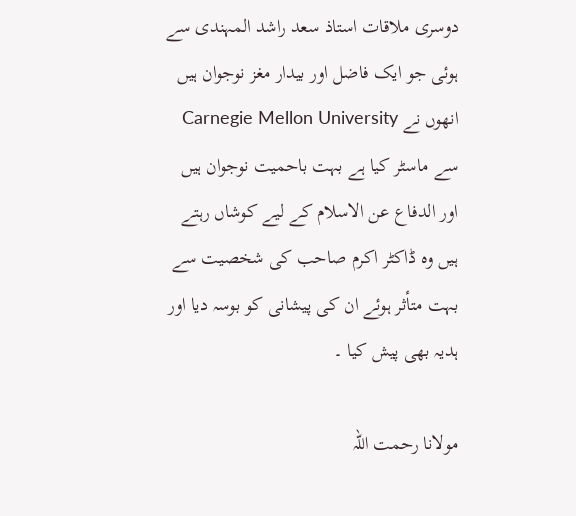دوسری ملاقات استاذ سعد راشد المہندی سے ہوئی جو ایک فاضل اور بیدار مغز نوجوان ہیں انھوں نے Carnegie Mellon University سے ماسٹر کیا ہے بہت باحمیت نوجوان ہیں اور الدفاع عن الاسلام کے لیے کوشاں رہتے ہیں وہ ڈاکٹر اکرم صاحب کی شخصیت سے بہت متأثر ہوئے ان کی پیشانی کو بوسہ دیا اور ہدیہ بھی پیش کیا ۔

مولانا رحمت اللہ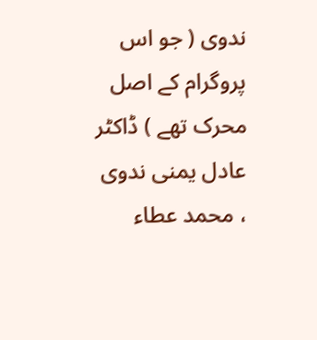ندوی ( جو اس پروگرام کے اصل محرک تھے ) ڈاکٹر عادل یمنی ندوی ، محمد عطاء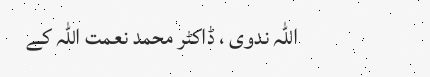اللہ ندوی ، ڈاکٹر محمد نعمت اللہ کے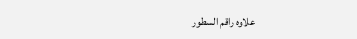علاوہ راقم السطور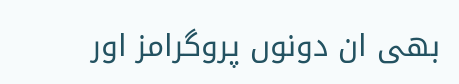بھی ان دونوں پروگرامز اور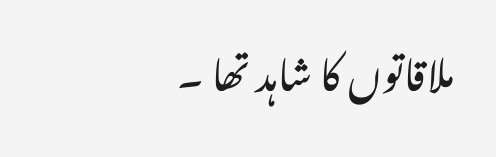ملاقاتوں کا شاہد تھا ۔